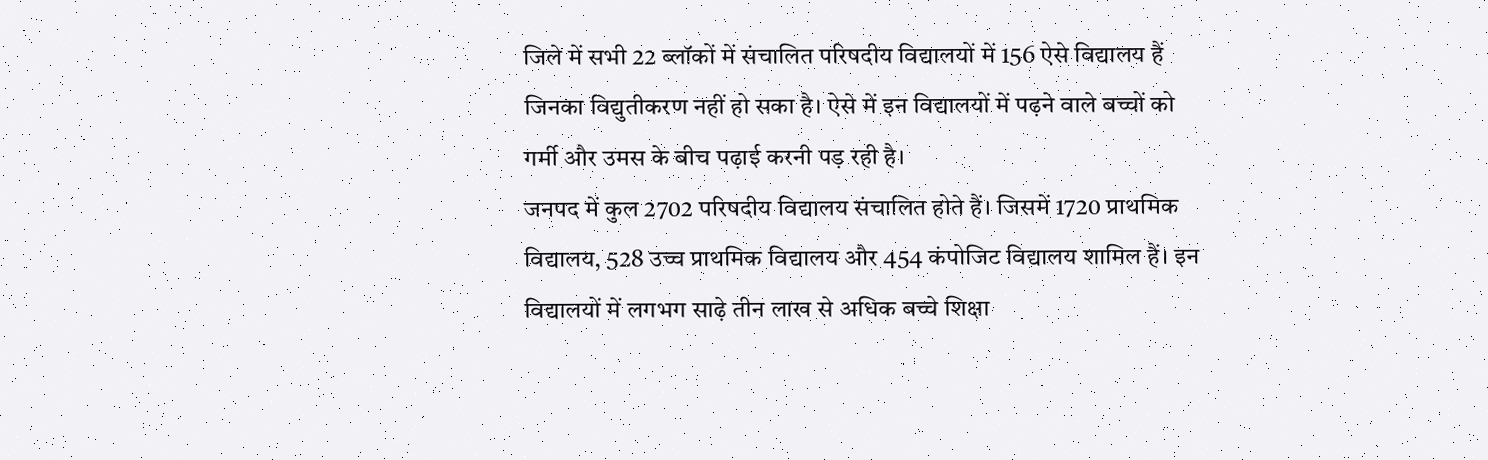जिले में सभी 22 ब्लॉकों में संचालित परिषदीय विद्यालयों में 156 ऐसे विद्यालय हैं जिनका विद्युतीकरण नहीं हो सका है। ऐसे में इन विद्यालयों में पढ़ने वाले बच्चों को गर्मी और उमस के बीच पढ़ाई करनी पड़ रही है।
जनपद में कुल 2702 परिषदीय विद्यालय संचालित होते हैं। जिसमें 1720 प्राथमिक विद्यालय, 528 उच्च प्राथमिक विद्यालय और 454 कंपोजिट विद्यालय शामिल हैं। इन विद्यालयों में लगभग साढ़े तीन लाख से अधिक बच्चे शिक्षा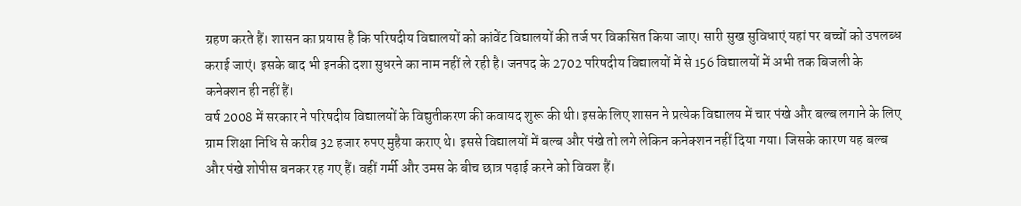ग्रहण करते हैं। शासन का प्रयास है कि परिषदीय विद्यालयों को कांवेंट विद्यालयों की तर्ज पर विकसित किया जाए। सारी सुख सुविधाएं यहां पर बच्चों को उपलब्ध कराई जाएं। इसके बाद भी इनकी दशा सुधरने का नाम नहीं ले रही है। जनपद के 2702 परिषदीय विद्यालयों में से 156 विद्यालयों में अभी तक बिजली के कनेक्शन ही नहीं हैं।
वर्ष 2008 में सरकार ने परिषदीय विद्यालयों के विद्युतीकरण की कवायद शुरू की थी। इसके लिए शासन ने प्रत्येक विद्यालय में चार पंखे और बल्ब लगाने के लिए ग्राम शिक्षा निधि से करीब 32 हजार रुपए मुहैया कराए थे। इससे विद्यालयों में बल्ब और पंखे तो लगे लेकिन कनेक्शन नहीं दिया गया। जिसके कारण यह बल्ब और पंखे शोपीस बनकर रह गए हैं। वहीं गर्मी और उमस के बीच छात्र पढ़ाई करने को विवश हैं।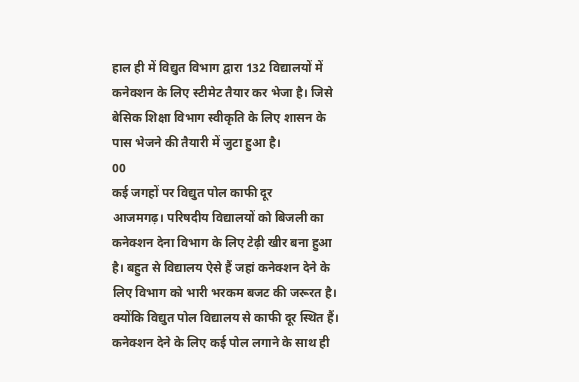हाल ही में विद्युत विभाग द्वारा 132 विद्यालयों में कनेक्शन के लिए स्टीमेट तैयार कर भेजा है। जिसे बेसिक शिक्षा विभाग स्वीकृति के लिए शासन के पास भेजने की तैयारी में जुटा हुआ है।
00
कई जगहों पर विद्युत पोल काफी दूर
आजमगढ़। परिषदीय विद्यालयों को बिजली का कनेक्शन देना विभाग के लिए टेढ़ी खीर बना हुआ है। बहुत से विद्यालय ऐसे हैं जहां कनेक्शन देने के लिए विभाग को भारी भरकम बजट की जरूरत है। क्योंकि विद्युत पोल विद्यालय से काफी दूर स्थित हैं। कनेक्शन देने के लिए कई पोल लगाने के साथ ही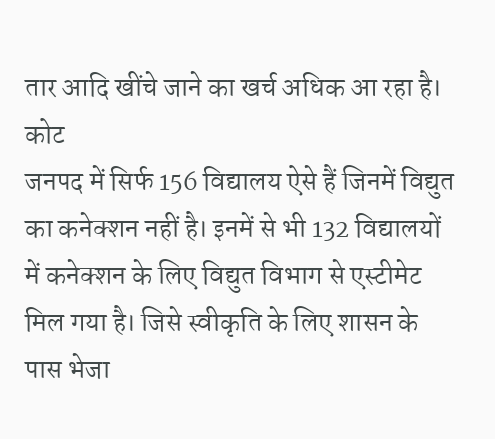तार आदि खींचे जाने का खर्च अधिक आ रहा है।
कोट
जनपद में सिर्फ 156 विद्यालय ऐसे हैं जिनमें विद्युत का कनेक्शन नहीं है। इनमें से भी 132 विद्यालयों में कनेक्शन के लिए विद्युत विभाग से एस्टीमेट मिल गया है। जिसे स्वीकृति के लिए शासन के पास भेजा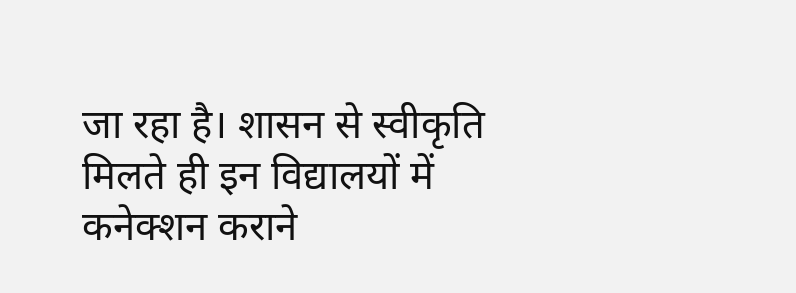जा रहा है। शासन से स्वीकृति मिलते ही इन विद्यालयों में कनेक्शन कराने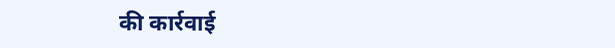की कार्रवाई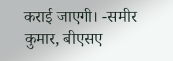कराई जाएगी। -समीर कुमार, बीएसए